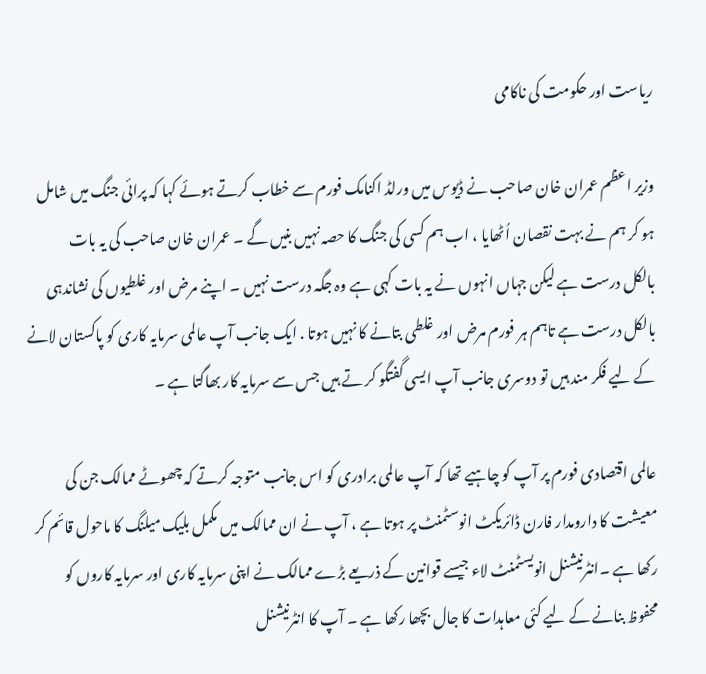ریاست اور حکومت کی ناکامی

وزیر اعظم عمران خان صاحب نے ڈیوس میں ورلڈ اکنامک فورم سے خطاب کرتے ہوئے کہا کہ پرائی جنگ میں شامل ہو کر ہم نے بہت نقصان اُٹھایا ، اب ہم کسی کی جنگ کا حصہ نہیں بنیں گے ۔ عمران خان صاحب کی یہ بات بالکل درست ہے لیکن جہاں انہوں نے یہ بات کہی ہے وہ جگہ درست نہیں ۔ اپنے مرض اور غلطیوں کی نشاندہی بالکل درست ہے تاہم ہر فورم مرض اور غلطی بتانے کا نہیں ہوتا . ایک جانب آپ عالمی سرمایہ کاری کو پاکستان لانے کے لیے فکر مند ہیں تو دوسری جانب آپ ایسی گفتگو کر تے ہیں جس سے سرمایہ کار بھاگتا ہے ۔

عالمی اقتصادی فورم پر آپ کو چاہیے تھا کہ آپ عالمی برادری کو اس جانب متوجہ کرتے کہ چھوٹے ممالک جن کی معیشت کا دارومدار فارن ڈائریکٹ انوسٹمنٹ پر ہوتا ہے ، آپ نے ان ممالک میں مکمل بلیک میلنگ کا ماحول قائم کر رکھا ہے ۔انٹرنیشنل انویسٹمنٹ لاء جیسے قوانین کے ذریعے بڑے ممالک نے اپنی سرمایہ کاری اور سرمایہ کاروں کو محفوظ بنانے کے لیے کئی معاہدات کا جال بچھا رکھا ہے ۔ آپ کا انٹرنیشنل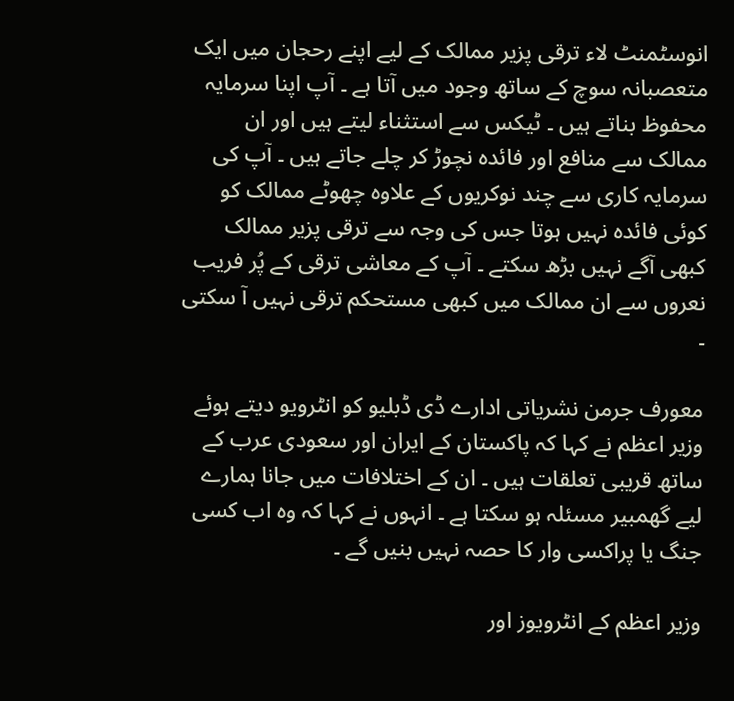انوسٹمنٹ لاء ترقی پزیر ممالک کے لیے اپنے رحجان میں ایک متعصبانہ سوچ کے ساتھ وجود میں آتا ہے ۔ آپ اپنا سرمایہ محفوظ بناتے ہیں ۔ ٹیکس سے استثناء لیتے ہیں اور ان ممالک سے منافع اور فائدہ نچوڑ کر چلے جاتے ہیں ۔ آپ کی سرمایہ کاری سے چند نوکریوں کے علاوہ چھوٹے ممالک کو کوئی فائدہ نہیں ہوتا جس کی وجہ سے ترقی پزیر ممالک کبھی آگے نہیں بڑھ سکتے ۔ آپ کے معاشی ترقی کے پُر فریب نعروں سے ان ممالک میں کبھی مستحکم ترقی نہیں آ سکتی ۔

معورف جرمن نشریاتی ادارے ڈی ڈبلیو کو انٹرویو دیتے ہوئے وزیر اعظم نے کہا کہ پاکستان کے ایران اور سعودی عرب کے ساتھ قریبی تعلقات ہیں ۔ ان کے اختلافات میں جانا ہمارے لیے گھمبیر مسئلہ ہو سکتا ہے ۔ انہوں نے کہا کہ وہ اب کسی جنگ یا پراکسی وار کا حصہ نہیں بنیں گے ۔

وزیر اعظم کے انٹرویوز اور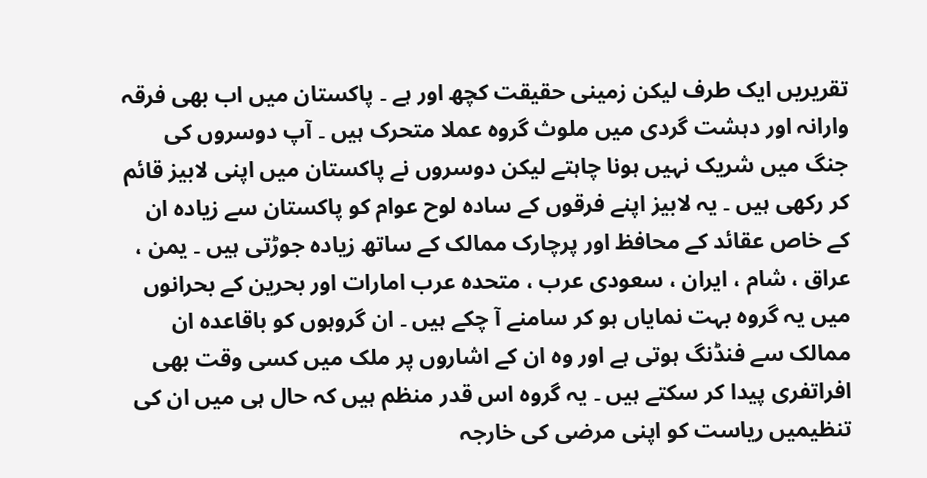تقریریں ایک طرف لیکن زمینی حقیقت کچھ اور ہے ۔ پاکستان میں اب بھی فرقہ وارانہ اور دہشت گردی میں ملوث گروہ عملا متحرک ہیں ۔ آپ دوسروں کی جنگ میں شریک نہیں ہونا چاہتے لیکن دوسروں نے پاکستان میں اپنی لابیز قائم کر رکھی ہیں ۔ یہ لابیز اپنے فرقوں کے سادہ لوح عوام کو پاکستان سے زیادہ ان کے خاص عقائد کے محافظ اور پرچارک ممالک کے ساتھ زیادہ جوڑتی ہیں ۔ یمن ، عراق ، شام ، ایران ، سعودی عرب ، متحدہ عرب امارات اور بحرین کے بحرانوں میں یہ گروہ بہت نمایاں ہو کر سامنے آ چکے ہیں ۔ ان گروہوں کو باقاعدہ ان ممالک سے فنڈنگ ہوتی ہے اور وہ ان کے اشاروں پر ملک میں کسی وقت بھی افراتفری پیدا کر سکتے ہیں ۔ یہ گروہ اس قدر منظم ہیں کہ حال ہی میں ان کی تنظیمیں ریاست کو اپنی مرضی کی خارجہ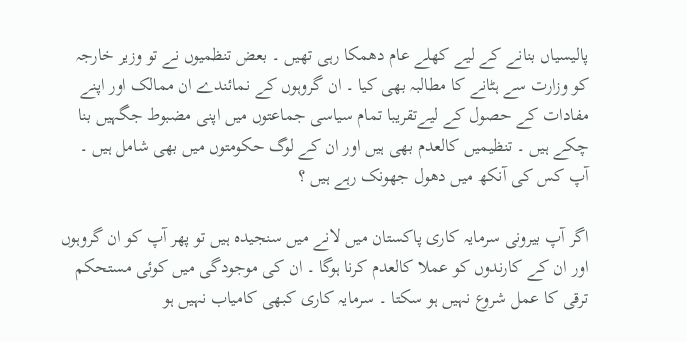پالیسیاں بنانے کے لیے کھلے عام دھمکا رہی تھیں ۔ بعض تنظمیوں نے تو وزیر خارجہ کو وزارت سے ہٹانے کا مطالبہ بھی کیا ۔ ان گروہوں کے نمائندے ان ممالک اور اپنے مفادات کے حصول کے لیےتقریبا تمام سیاسی جماعتوں میں اپنی مضبوط جگہیں بنا چکے ہیں ۔ تنظیمیں کالعدم بھی ہیں اور ان کے لوگ حکومتوں میں بھی شامل ہیں ۔ آپ کس کی آنکھ میں دھول جھونک رہے ہیں ؟

اگر آپ بیرونی سرمایہ کاری پاکستان میں لانے میں سنجیدہ ہیں تو پھر آپ کو ان گروہوں اور ان کے کارندوں کو عملا کالعدم کرنا ہوگا ۔ ان کی موجودگی میں کوئی مستحکم ترقی کا عمل شروع نہیں ہو سکتا ۔ سرمایہ کاری کبھی کامیاب نہیں ہو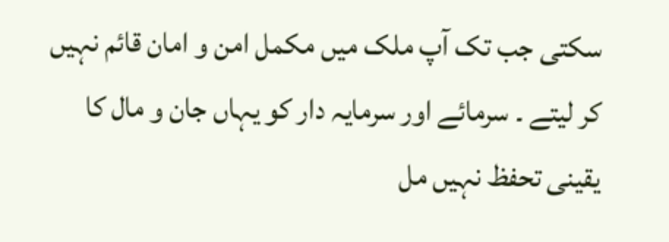سکتی جب تک آپ ملک میں مکمل امن و امان قائم نہیں کر لیتے ۔ سرمائے اور سرمایہ دار کو یہاں جان و مال کا یقینی تحفظ نہیں مل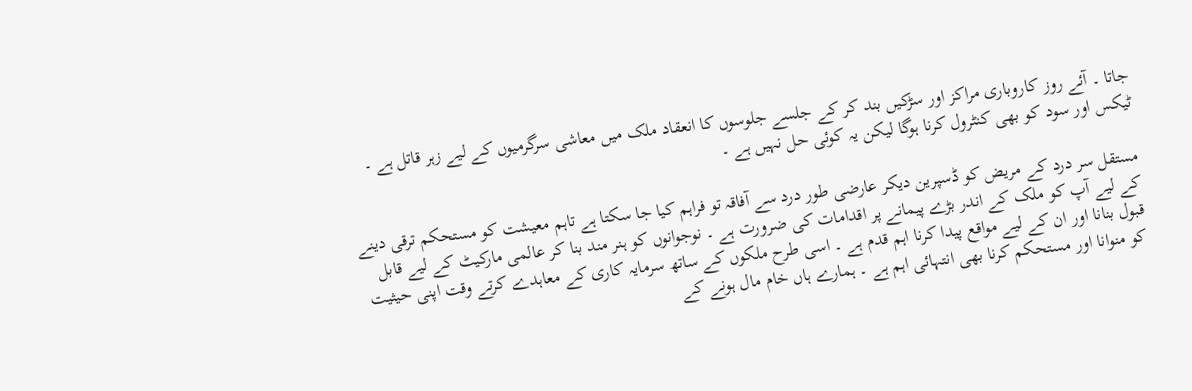جاتا ۔ آئے روز کاروباری مراکز اور سڑکیں بند کر کے جلسے جلوسوں کا انعقاد ملک میں معاشی سرگرمیوں کے لیے زہر قاتل ہے ۔ ٹیکس اور سود کو بھی کنٹرول کرنا ہوگا لیکن یہ کوئی حل نہیں ہے ۔

مستقل سر درد کے مریض کو ڈسپرین دیکر عارضی طور درد سے آفاقہ تو فراہم کیا جا سکتا ہے تاہم معیشت کو مستحکم ترقی دینے کے لیے آپ کو ملک کے اندر بڑے پیمانے پر اقدامات کی ضرورت ہے ۔ نوجوانوں کو ہنر مند بنا کر عالمی مارکیٹ کے لیے قابل قبول بنانا اور ان کے لیے مواقع پیدا کرنا اہم قدم ہے ۔ اسی طرح ملکوں کے ساتھ سرمایہ کاری کے معاہدے کرتے وقت اپنی حیثیت کو منوانا اور مستحکم کرنا بھی انتہائی اہم ہے ۔ ہمارے ہاں خام مال ہونے کے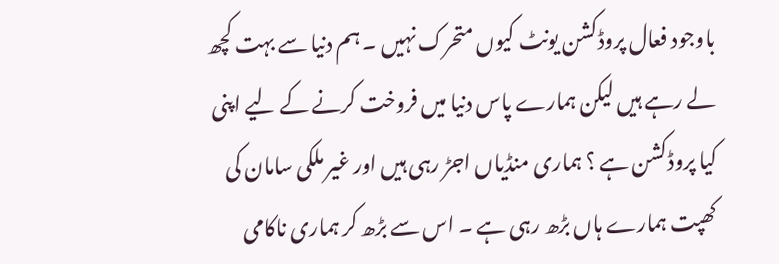باوجود فعال پروڈکشن یونٹ کیوں متحرک نہیں ۔ ہم دنیا سے بہت کچھ لے رہے ہیں لیکن ہمارے پاس دنیا میں فروخت کرنے کے لیے اپنی کیا پروڈکشن ہے ؟ ہماری منڈیاں اجڑ رہی ہیں اور غیر ملکی سامان کی کھپت ہمارے ہاں بڑھ رہی ہے ۔ اس سے بڑھ کر ہماری ناکامی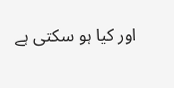اور کیا ہو سکتی ہے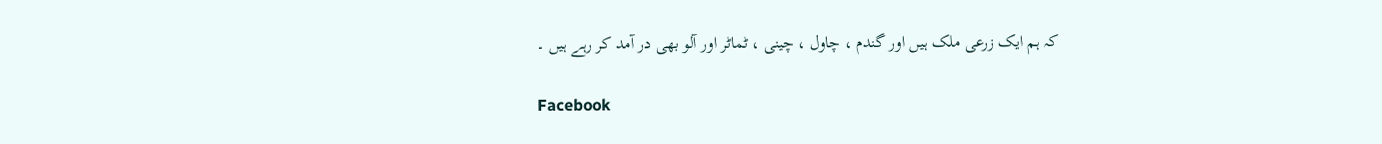کہ ہم ایک زرعی ملک ہیں اور گندم ، چاول ، چینی ، ٹماٹر اور آلو بھی در آمد کر رہے ہیں ۔

Facebook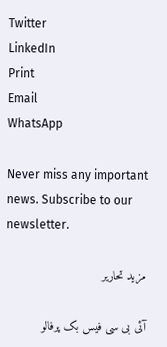Twitter
LinkedIn
Print
Email
WhatsApp

Never miss any important news. Subscribe to our newsletter.

مزید تحاریر

آئی بی سی فیس بک پرفالو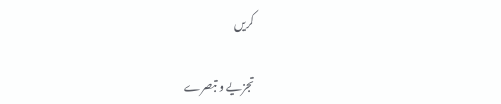کریں

تجزیے و تبصرے